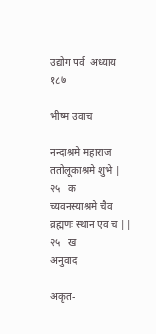उद्योग पर्व  अध्याय १८७

भीष्म उवाच

नन्दाश्रमे महाराज ततोलूकाश्रमे शुभे |  २५   क
च्यवनस्याश्रमे चैव व्रह्मणः स्थान एव च ||  २५   ख
अनुवाद

अकृत-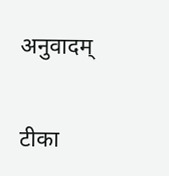अनुवादम्

टीका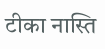टीका नास्ति